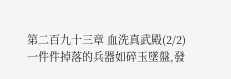第二百九十三章 血洗真武殿(2/2)
一件件掉落的兵器如碎玉墜盤,發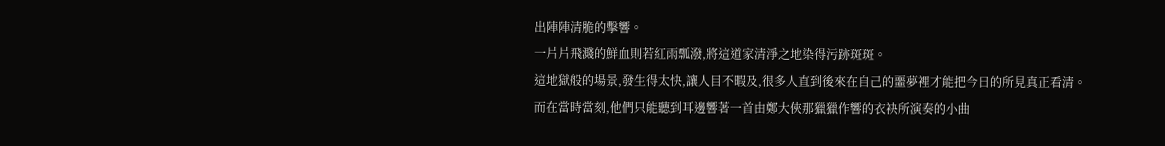出陣陣清脆的擊響。
一片片飛濺的鮮血則若紅雨瓢潑,將這道家清淨之地染得污跡斑斑。
這地獄般的場景,發生得太快,讓人目不暇及,很多人直到後來在自己的噩夢裡才能把今日的所見真正看清。
而在當時當刻,他們只能聽到耳邊響著一首由鄭大俠那獵獵作響的衣袂所演奏的小曲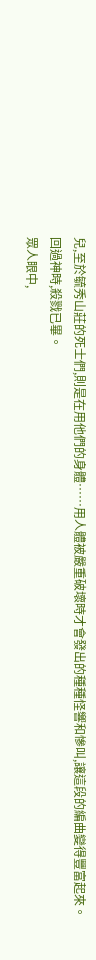兒,至於毓秀山莊的死士們,則是在用他們的身體……用人體被嚴重破壞時才會發出的種種怪響和慘叫,讓這段的編曲變得豐富起來。
回過神時,殺戮已畢。
眾人眼中,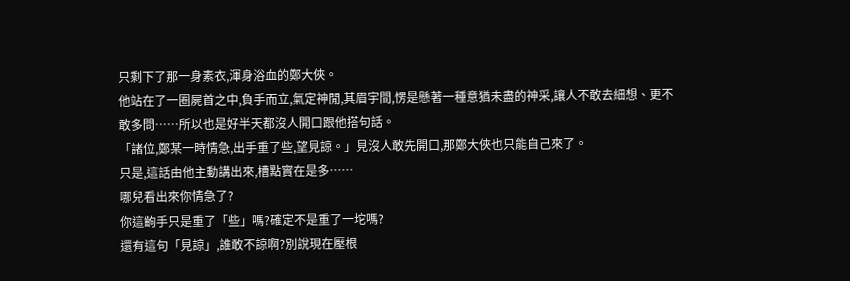只剩下了那一身素衣,渾身浴血的鄭大俠。
他站在了一圈屍首之中,負手而立,氣定神閒,其眉宇間,愣是懸著一種意猶未盡的神采,讓人不敢去細想、更不敢多問……所以也是好半天都沒人開口跟他搭句話。
「諸位,鄭某一時情急,出手重了些,望見諒。」見沒人敢先開口,那鄭大俠也只能自己來了。
只是,這話由他主動講出來,槽點實在是多……
哪兒看出來你情急了?
你這齣手只是重了「些」嗎?確定不是重了一坨嗎?
還有這句「見諒」,誰敢不諒啊?別說現在壓根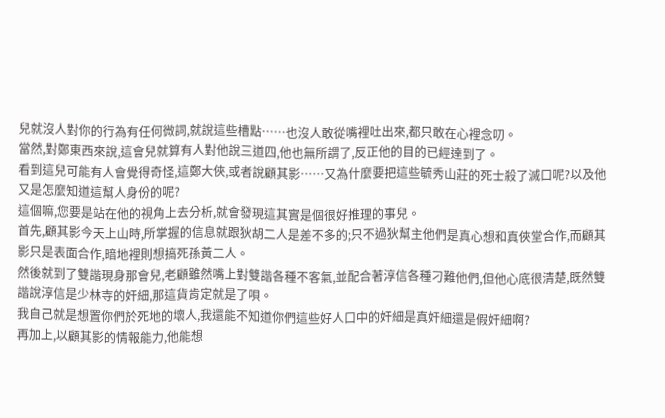兒就沒人對你的行為有任何微詞,就說這些槽點……也沒人敢從嘴裡吐出來,都只敢在心裡念叨。
當然,對鄭東西來說,這會兒就算有人對他說三道四,他也無所謂了,反正他的目的已經達到了。
看到這兒可能有人會覺得奇怪,這鄭大俠,或者說顧其影……又為什麼要把這些毓秀山莊的死士殺了滅口呢?以及他又是怎麼知道這幫人身份的呢?
這個嘛,您要是站在他的視角上去分析,就會發現這其實是個很好推理的事兒。
首先,顧其影今天上山時,所掌握的信息就跟狄胡二人是差不多的;只不過狄幫主他們是真心想和真俠堂合作,而顧其影只是表面合作,暗地裡則想搞死孫黃二人。
然後就到了雙諧現身那會兒,老顧雖然嘴上對雙諧各種不客氣,並配合著淳信各種刁難他們,但他心底很清楚,既然雙諧說淳信是少林寺的奸細,那這貨肯定就是了唄。
我自己就是想置你們於死地的壞人,我還能不知道你們這些好人口中的奸細是真奸細還是假奸細啊?
再加上,以顧其影的情報能力,他能想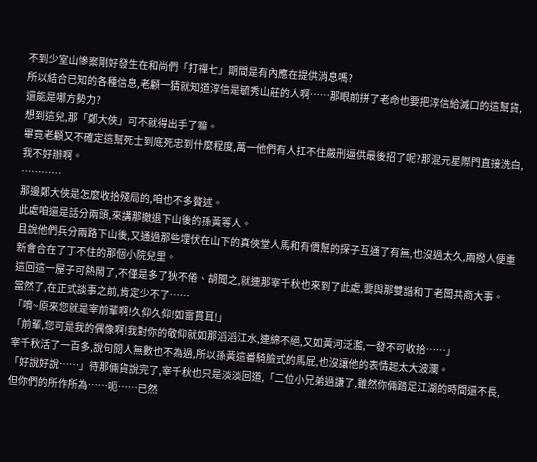不到少室山慘案剛好發生在和尚們「打禪七」期間是有內應在提供消息嗎?
所以結合已知的各種信息,老顧一猜就知道淳信是毓秀山莊的人啊……那眼前拼了老命也要把淳信給滅口的這幫貨,還能是哪方勢力?
想到這兒,那「鄭大俠」可不就得出手了嘛。
畢竟老顧又不確定這幫死士到底死忠到什麼程度,萬一他們有人扛不住嚴刑逼供最後招了呢?那混元星際門直接洗白,我不好辦啊。
…………
那邊鄭大俠是怎麼收拾殘局的,咱也不多贅述。
此處咱還是話分兩頭,來講那撤退下山後的孫黃等人。
且說他們兵分兩路下山後,又通過那些埋伏在山下的真俠堂人馬和有價幫的探子互通了有無,也沒過太久,兩撥人便重新會合在了丁不住的那個小院兒里。
這回這一屋子可熱鬧了,不僅是多了狄不倦、胡聞之,就連那宰千秋也來到了此處,要與那雙諧和丁老闆共商大事。
當然了,在正式談事之前,肯定少不了……
「唷~原來您就是宰前輩啊!久仰久仰!如雷貫耳!」
「前輩,您可是我的偶像啊!我對你的敬仰就如那滔滔江水,連綿不絕,又如黃河泛濫,一發不可收拾……」
宰千秋活了一百多,說句閱人無數也不為過,所以孫黃這番騎臉式的馬屁,也沒讓他的表情起太大波瀾。
「好說好說……」待那倆貨說完了,宰千秋也只是淡淡回道,「二位小兄弟過謙了,雖然你倆踏足江湖的時間還不長,但你們的所作所為……呃……已然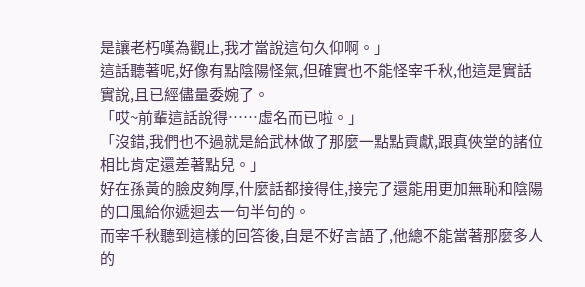是讓老朽嘆為觀止,我才當說這句久仰啊。」
這話聽著呢,好像有點陰陽怪氣,但確實也不能怪宰千秋,他這是實話實說,且已經儘量委婉了。
「哎~前輩這話說得……虛名而已啦。」
「沒錯,我們也不過就是給武林做了那麼一點點貢獻,跟真俠堂的諸位相比肯定還差著點兒。」
好在孫黃的臉皮夠厚,什麼話都接得住,接完了還能用更加無恥和陰陽的口風給你遞迴去一句半句的。
而宰千秋聽到這樣的回答後,自是不好言語了,他總不能當著那麼多人的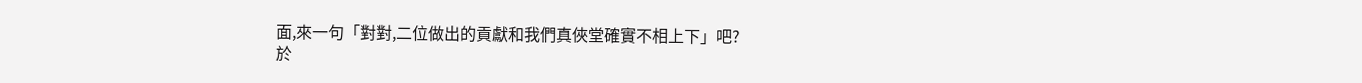面,來一句「對對,二位做出的貢獻和我們真俠堂確實不相上下」吧?
於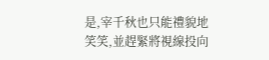是,宰千秋也只能禮貌地笑笑,並趕緊將視線投向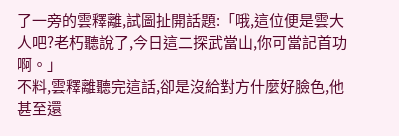了一旁的雲釋離,試圖扯開話題:「哦,這位便是雲大人吧?老朽聽說了,今日這二探武當山,你可當記首功啊。」
不料,雲釋離聽完這話,卻是沒給對方什麼好臉色,他甚至還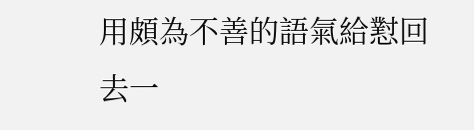用頗為不善的語氣給懟回去一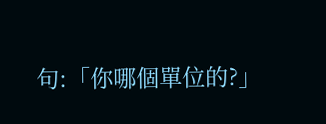句:「你哪個單位的?」